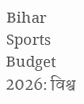Bihar Sports Budget 2026: विश्व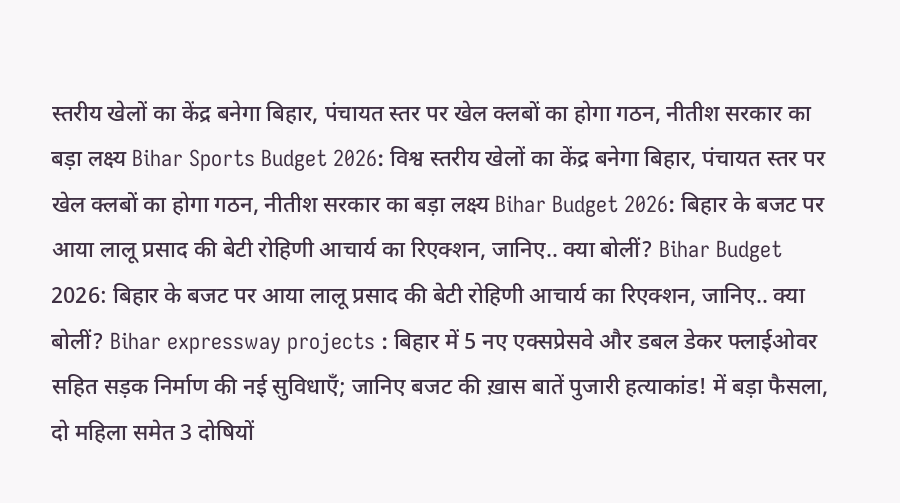स्तरीय खेलों का केंद्र बनेगा बिहार, पंचायत स्तर पर खेल क्लबों का होगा गठन, नीतीश सरकार का बड़ा लक्ष्य Bihar Sports Budget 2026: विश्व स्तरीय खेलों का केंद्र बनेगा बिहार, पंचायत स्तर पर खेल क्लबों का होगा गठन, नीतीश सरकार का बड़ा लक्ष्य Bihar Budget 2026: बिहार के बजट पर आया लालू प्रसाद की बेटी रोहिणी आचार्य का रिएक्शन, जानिए.. क्या बोलीं? Bihar Budget 2026: बिहार के बजट पर आया लालू प्रसाद की बेटी रोहिणी आचार्य का रिएक्शन, जानिए.. क्या बोलीं? Bihar expressway projects : बिहार में 5 नए एक्सप्रेसवे और डबल डेकर फ्लाईओवर सहित सड़क निर्माण की नई सुविधाएँ; जानिए बजट की ख़ास बातें पुजारी हत्याकांड! में बड़ा फैसला, दो महिला समेत 3 दोषियों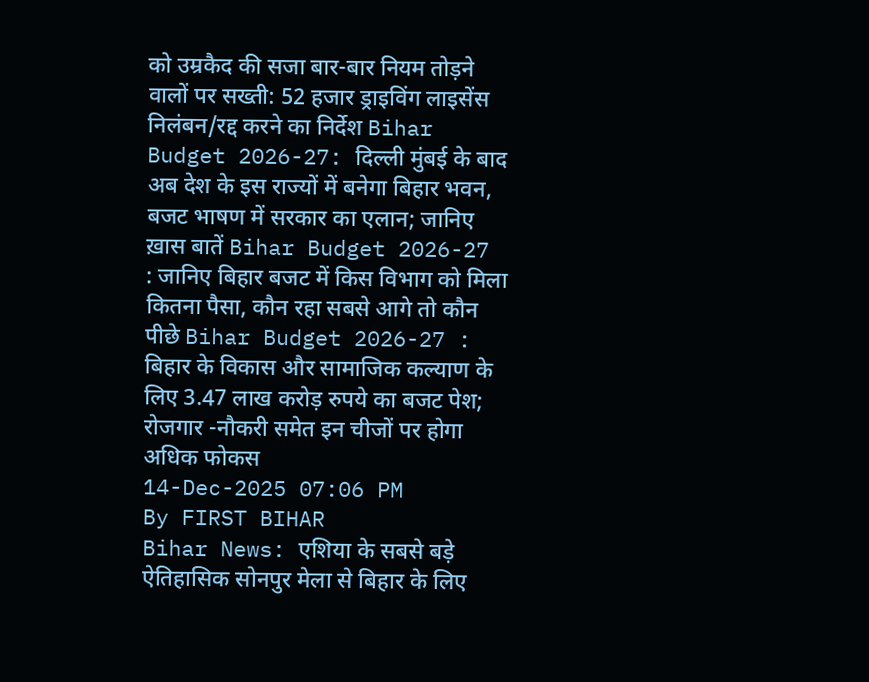को उम्रकैद की सजा बार-बार नियम तोड़ने वालों पर सख्ती: 52 हजार ड्राइविंग लाइसेंस निलंबन/रद्द करने का निर्देश Bihar Budget 2026-27: दिल्ली मुंबई के बाद अब देश के इस राज्यों में बनेगा बिहार भवन, बजट भाषण में सरकार का एलान; जानिए ख़ास बातें Bihar Budget 2026-27 : जानिए बिहार बजट में किस विभाग को मिला कितना पैसा, कौन रहा सबसे आगे तो कौन पीछे Bihar Budget 2026-27 : बिहार के विकास और सामाजिक कल्याण के लिए 3.47 लाख करोड़ रुपये का बजट पेश; रोजगार -नौकरी समेत इन चीजों पर होगा अधिक फोकस
14-Dec-2025 07:06 PM
By FIRST BIHAR
Bihar News: एशिया के सबसे बड़े ऐतिहासिक सोनपुर मेला से बिहार के लिए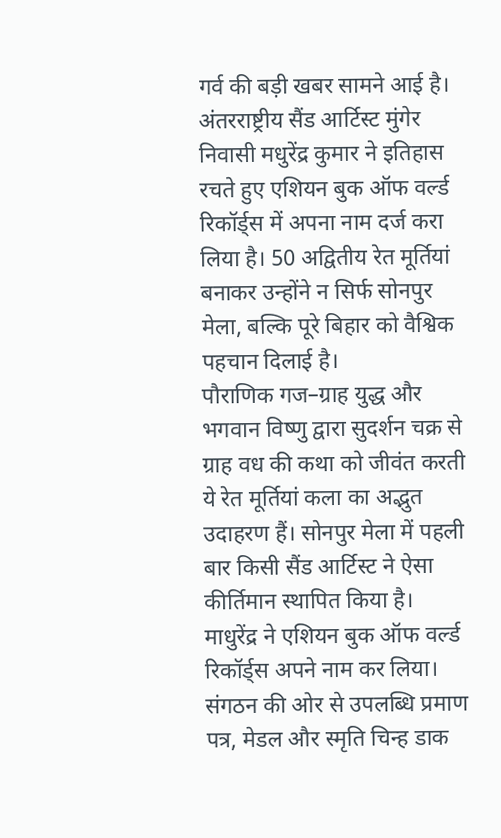गर्व की बड़ी खबर सामने आई है। अंतरराष्ट्रीय सैंड आर्टिस्ट मुंगेर निवासी मधुरेंद्र कुमार ने इतिहास रचते हुए एशियन बुक ऑफ वर्ल्ड रिकॉर्ड्स में अपना नाम दर्ज करा लिया है। 50 अद्वितीय रेत मूर्तियां बनाकर उन्होंने न सिर्फ सोनपुर मेला, बल्कि पूरे बिहार को वैश्विक पहचान दिलाई है।
पौराणिक गज–ग्राह युद्ध और भगवान विष्णु द्वारा सुदर्शन चक्र से ग्राह वध की कथा को जीवंत करती ये रेत मूर्तियां कला का अद्भुत उदाहरण हैं। सोनपुर मेला में पहली बार किसी सैंड आर्टिस्ट ने ऐसा कीर्तिमान स्थापित किया है। माधुरेंद्र ने एशियन बुक ऑफ वर्ल्ड रिकॉर्ड्स अपने नाम कर लिया।
संगठन की ओर से उपलब्धि प्रमाण पत्र, मेडल और स्मृति चिन्ह डाक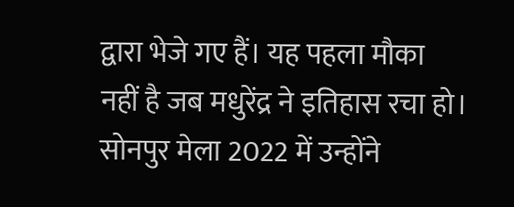द्वारा भेजे गए हैं। यह पहला मौका नहीं है जब मधुरेंद्र ने इतिहास रचा हो। सोनपुर मेला 2022 में उन्होंने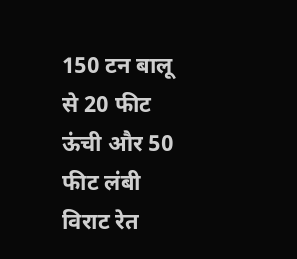150 टन बालू से 20 फीट ऊंची और 50 फीट लंबी विराट रेत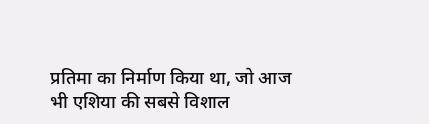प्रतिमा का निर्माण किया था, जो आज भी एशिया की सबसे विशाल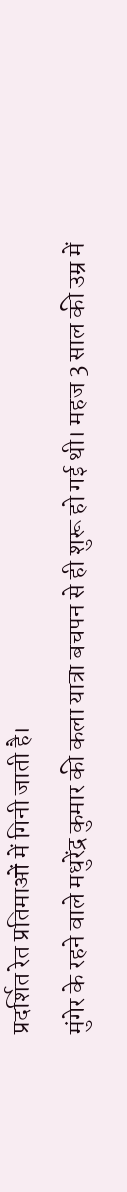प्रदर्शित रेत प्रतिमाओं में गिनी जाती है।
मुंगेर के रहने वाले मधुरेंद्र कुमार की कला यात्रा बचपन से ही शुरू हो गई थी। महज 3 साल की उम्र में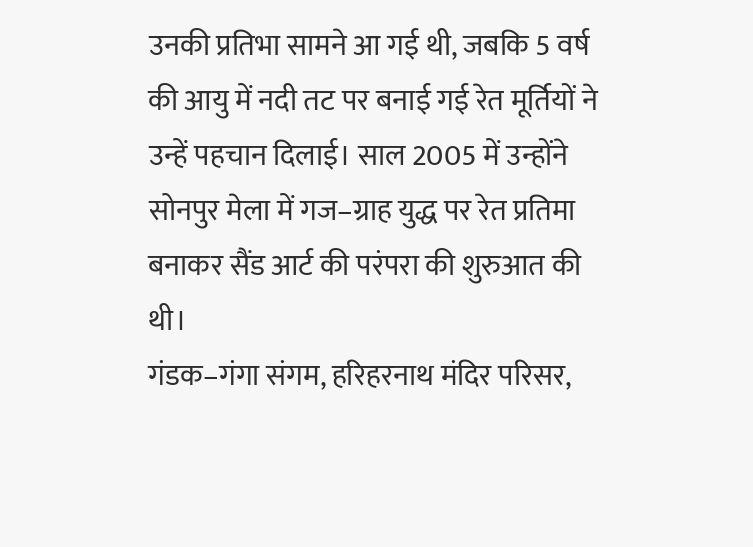उनकी प्रतिभा सामने आ गई थी, जबकि 5 वर्ष की आयु में नदी तट पर बनाई गई रेत मूर्तियों ने उन्हें पहचान दिलाई। साल 2005 में उन्होंने सोनपुर मेला में गज–ग्राह युद्ध पर रेत प्रतिमा बनाकर सैंड आर्ट की परंपरा की शुरुआत की थी।
गंडक–गंगा संगम, हरिहरनाथ मंदिर परिसर,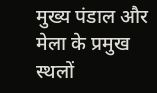मुख्य पंडाल और मेला के प्रमुख स्थलों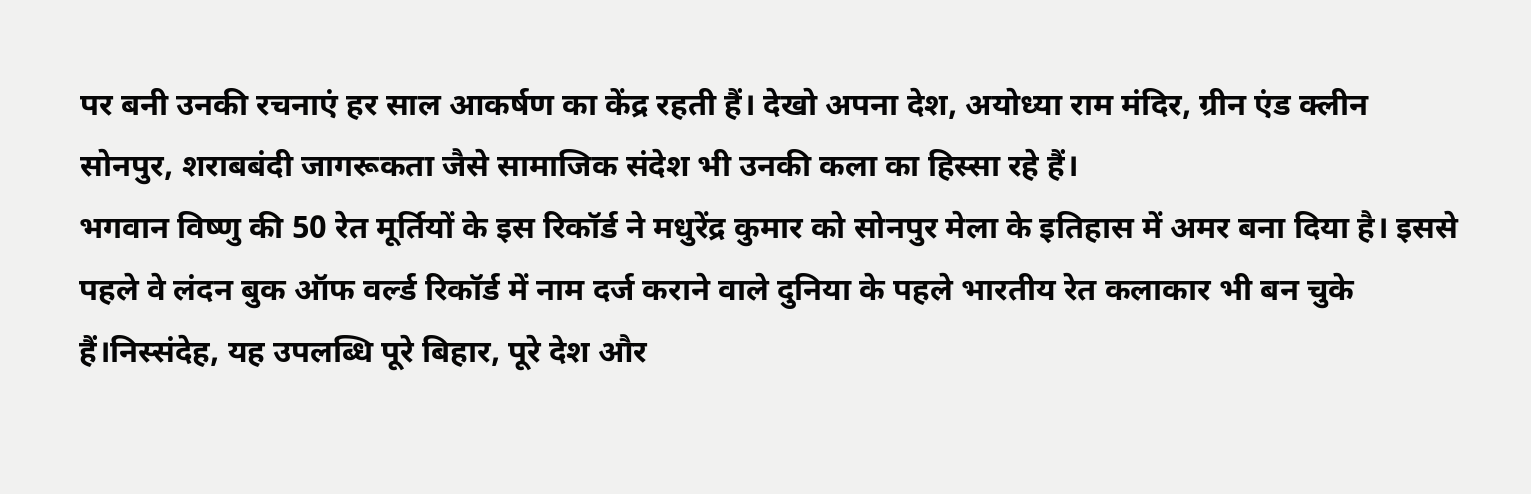पर बनी उनकी रचनाएं हर साल आकर्षण का केंद्र रहती हैं। देखो अपना देश, अयोध्या राम मंदिर, ग्रीन एंड क्लीन सोनपुर, शराबबंदी जागरूकता जैसे सामाजिक संदेश भी उनकी कला का हिस्सा रहे हैं।
भगवान विष्णु की 50 रेत मूर्तियों के इस रिकॉर्ड ने मधुरेंद्र कुमार को सोनपुर मेला के इतिहास में अमर बना दिया है। इससे पहले वे लंदन बुक ऑफ वर्ल्ड रिकॉर्ड में नाम दर्ज कराने वाले दुनिया के पहले भारतीय रेत कलाकार भी बन चुके हैं।निस्संदेह, यह उपलब्धि पूरे बिहार, पूरे देश और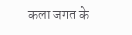कला जगत के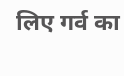लिए गर्व का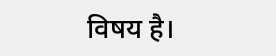विषय है।